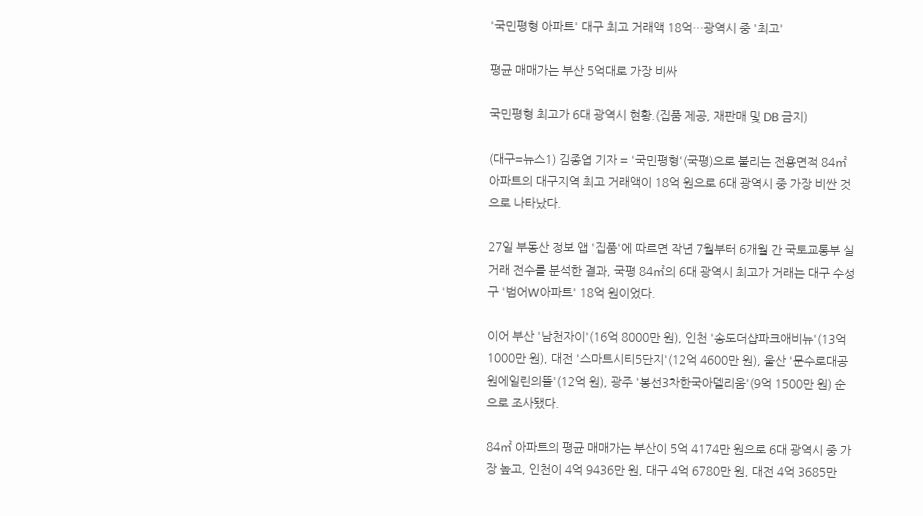'국민평형 아파트' 대구 최고 거래액 18억…광역시 중 '최고'

평균 매매가는 부산 5억대로 가장 비싸

국민평형 최고가 6대 광역시 현황.(집품 제공, 재판매 및 DB 금지)

(대구=뉴스1) 김종엽 기자 = '국민평형'(국평)으로 불리는 전용면적 84㎡ 아파트의 대구지역 최고 거래액이 18억 원으로 6대 광역시 중 가장 비싼 것으로 나타났다.

27일 부동산 정보 앱 '집품'에 따르면 작년 7월부터 6개월 간 국토교통부 실거래 전수를 분석한 결과, 국평 84㎡의 6대 광역시 최고가 거래는 대구 수성구 '범어W아파트' 18억 원이었다.

이어 부산 '남천자이'(16억 8000만 원), 인천 '송도더샵파크애비뉴'(13억 1000만 원), 대전 '스마트시티5단지'(12억 4600만 원), 울산 '문수로대공원에일린의뜰'(12억 원), 광주 '봉선3차한국아델리움'(9억 1500만 원) 순으로 조사됐다.

84㎡ 아파트의 평균 매매가는 부산이 5억 4174만 원으로 6대 광역시 중 가장 높고, 인천이 4억 9436만 원, 대구 4억 6780만 원, 대전 4억 3685만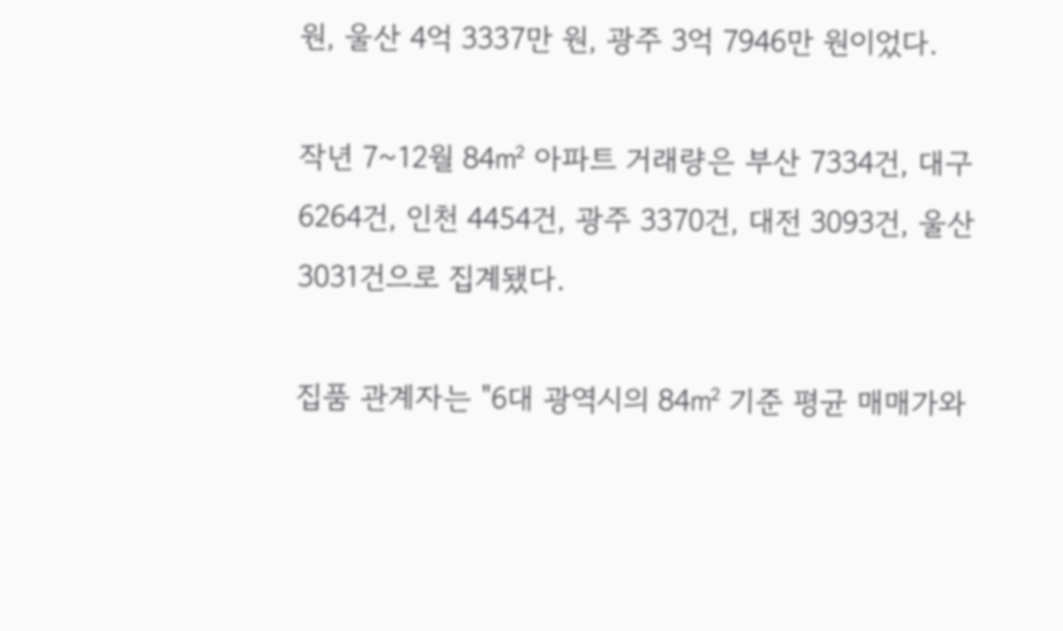원, 울산 4억 3337만 원, 광주 3억 7946만 원이었다.

작년 7~12월 84㎡ 아파트 거래량은 부산 7334건, 대구 6264건, 인천 4454건, 광주 3370건, 대전 3093건, 울산 3031건으로 집계됐다.

집품 관계자는 "6대 광역시의 84㎡ 기준 평균 매매가와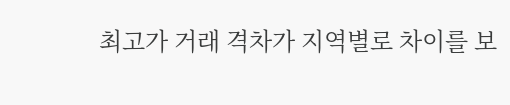최고가 거래 격차가 지역별로 차이를 보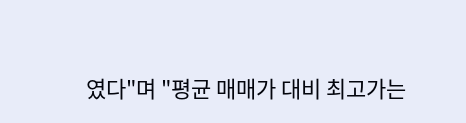였다"며 "평균 매매가 대비 최고가는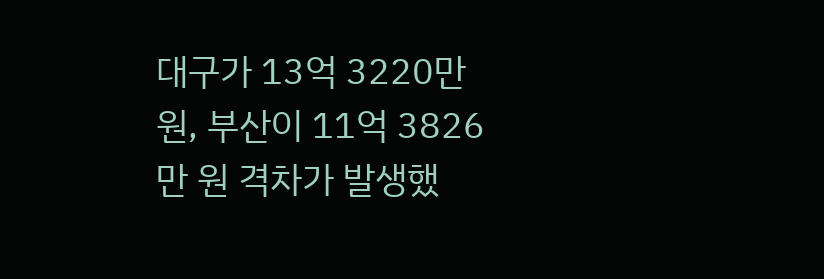대구가 13억 3220만 원, 부산이 11억 3826만 원 격차가 발생했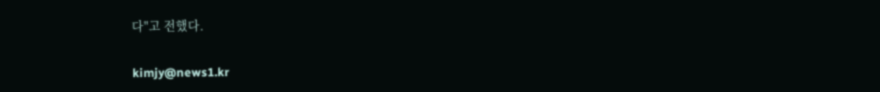다"고 전했다.

kimjy@news1.kr